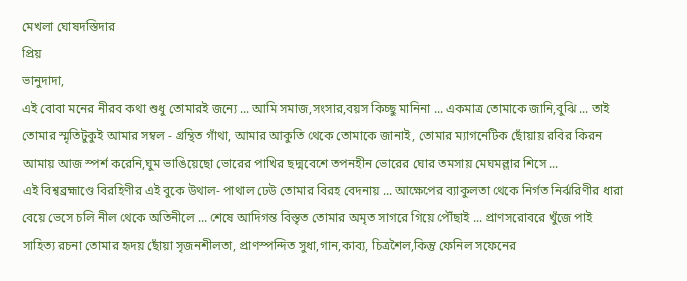মেখলা ঘোষদস্তিদার
প্রিয়
ভানুদাদা,
এই বোবা মনের নীরব কথা শুধু তোমারই জন্যে ... আমি সমাজ,সংসার,বয়স কিচ্ছু মানিনা ... একমাত্র তোমাকে জানি,বুঝি ... তাই তোমার স্মৃতিটুকুই আমার সম্বল - গ্রন্থিত গাঁথা, আমার আকুতি থেকে তোমাকে জানাই, তোমার ম্যাগনেটিক ছোঁয়ায় রবির কিরন আমায় আজ স্পর্শ করেনি,ঘুম ভাঙিয়েছো ভোরের পাখির ছদ্মবেশে তপনহীন ভোরের ঘোর তমসায় মেঘমল্লার শিসে ...
এই বিশ্বব্রহ্মাণ্ডে বিরহিণীর এই বুকে উথাল- পাথাল ঢেউ তোমার বিরহ বেদনায় ... আক্ষেপের ব্যাকুলতা থেকে নির্গত নির্ঝরিণীর ধারা বেয়ে ভেসে চলি নীল থেকে অতিনীলে ... শেষে আদিগন্ত বিস্তৃত তোমার অমৃত সাগরে গিয়ে পৌঁছাই ... প্রাণসরোবরে খুঁজে পাই সাহিত্য রচনা তোমার হৃদয় ছোঁয়া সৃজনশীলতা, প্রাণস্পন্দিত সুধা,গান,কাব্য, চিত্রশৈল,কিন্তু ফেনিল সফেনের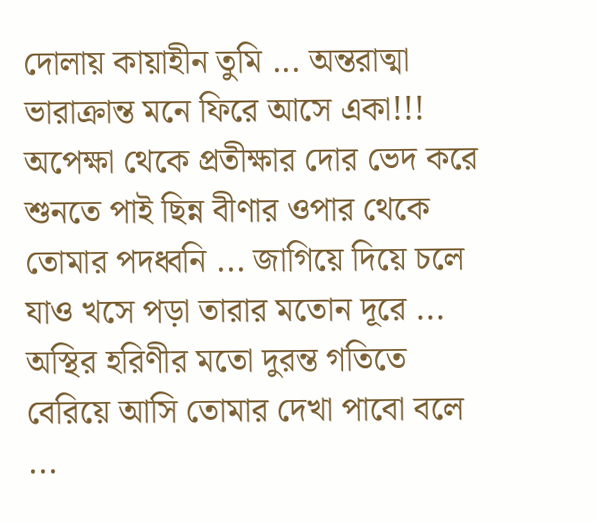দোলায় কায়াহীন তুমি ... অন্তরাত্মা ভারাক্রান্ত মনে ফিরে আসে একা!!!
অপেক্ষা থেকে প্রতীক্ষার দোর ভেদ করে শুনতে পাই ছিন্ন বীণার ওপার থেকে তোমার পদধ্বনি ... জাগিয়ে দিয়ে চলে যাও খসে পড়া তারার মতোন দূরে ... অস্থির হরিণীর মতো দুরন্ত গতিতে বেরিয়ে আসি তোমার দেখা পাবো বলে ...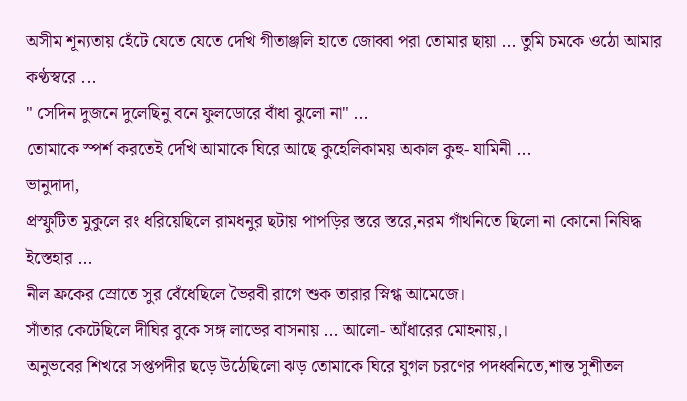অসীম শূন্যতায় হেঁটে যেতে যেতে দেখি গীতাঞ্জলি হাতে জোব্বা পরা তোমার ছায়া ... তুমি চমকে ওঠো আমার কণ্ঠস্বরে ...
" সেদিন দুজনে দুলেছিনু বনে ফুলডোরে বাঁধা ঝুলো না" ...
তোমাকে স্পর্শ করতেই দেখি আমাকে ঘিরে আছে কুহেলিকাময় অকাল কুহু- যামিনী ...
ভানুদাদা,
প্রস্ফুটিত মুকুলে রং ধরিয়েছিলে রামধনুর ছটায় পাপড়ির স্তরে স্তরে,নরম গাঁথনিতে ছিলো না কোনো নিষিদ্ধ ইস্তেহার ...
নীল ফ্রকের স্রোতে সুর বেঁধেছিলে ভৈরবী রাগে শুক তারার স্নিগ্ধ আমেজে।
সাঁতার কেটেছিলে দীঘির বুকে সঙ্গ লাভের বাসনায় ... আলো- আঁধারের মোহনায়,।
অনুভবের শিখরে সপ্তপদীর ছড়ে উঠেছিলো ঝড় তোমাকে ঘিরে যুগল চরণের পদধ্বনিতে,শান্ত সুশীতল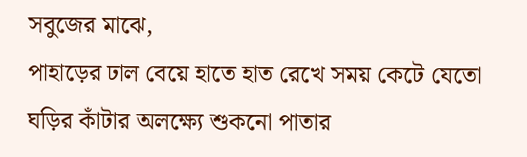সবুজের মাঝে,
পাহাড়ের ঢাল বেয়ে হাতে হাত রেখে সময় কেটে যেতো ঘড়ির কাঁটার অলক্ষ্যে শুকনো পাতার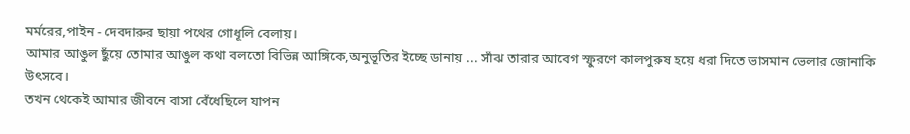মর্মরের,পাইন - দেবদারুর ছায়া পথের গোধূলি বেলায়।
আমার আঙুল ছুঁয়ে তোমার আঙুল কথা বলতো বিভিন্ন আঙ্গিকে,অনুভূতির ইচ্ছে ডানায় ... সাঁঝ তারার আবেগ স্ফুরণে কালপুরুষ হয়ে ধরা দিতে ভাসমান ভেলার জোনাকি উৎসবে।
তখন থেকেই আমার জীবনে বাসা বেঁধেছিলে যাপন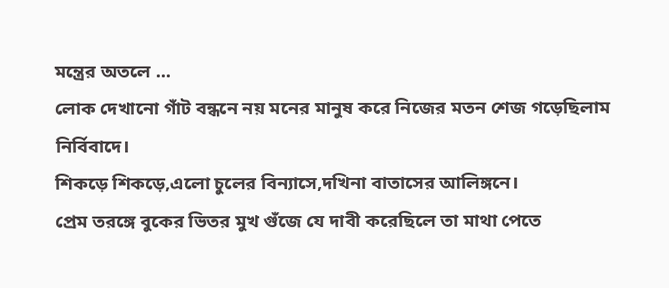মন্ত্রের অতলে ...
লোক দেখানো গাঁট বন্ধনে নয় মনের মানুষ করে নিজের মতন শেজ গড়েছিলাম নির্বিবাদে।
শিকড়ে শিকড়ে,এলো চুলের বিন্যাসে,দখিনা বাতাসের আলিঙ্গনে।
প্রেম তরঙ্গে বুকের ভিতর মুখ গুঁজে যে দাবী করেছিলে তা মাথা পেতে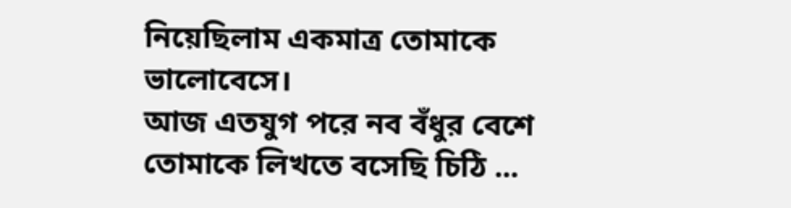নিয়েছিলাম একমাত্র তোমাকে ভালোবেসে।
আজ এতযুগ পরে নব বঁধুর বেশে তোমাকে লিখতে বসেছি চিঠি ...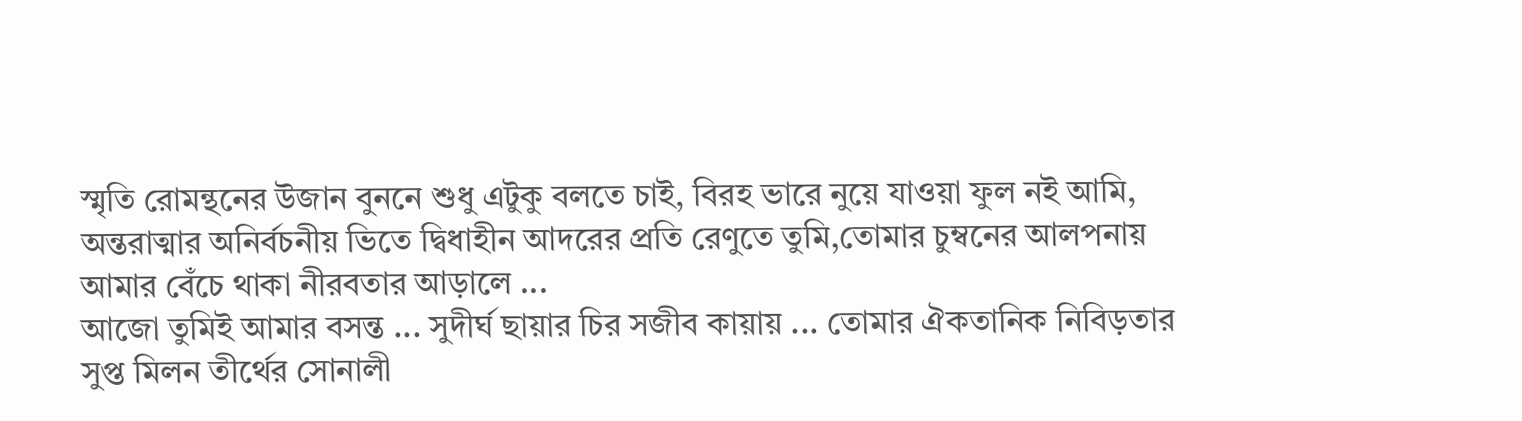স্মৃতি রোমন্থনের উজান বুননে শুধু এটুকু বলতে চাই, বিরহ ভারে নুয়ে যাওয়া ফুল নই আমি,
অন্তরাত্মার অনির্বচনীয় ভিতে দ্বিধাহীন আদরের প্রতি রেণুতে তুমি,তোমার চুম্বনের আলপনায় আমার বেঁচে থাকা নীরবতার আড়ালে ...
আজো তুমিই আমার বসন্ত ... সুদীর্ঘ ছায়ার চির সজীব কায়ায় ... তোমার ঐকতানিক নিবিড়তার সুপ্ত মিলন তীর্থের সোনালী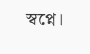স্বপ্নে।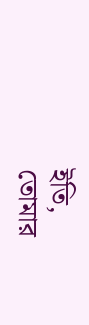ইতি,
তোমার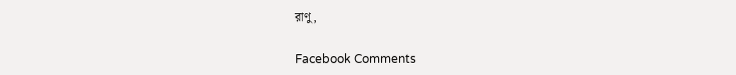রাণু,

Facebook Comments